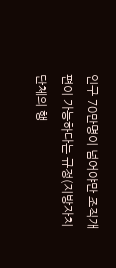인구 70만명이 넘어야만 조직개편이 가능하다는 규정(지방자치단체의 행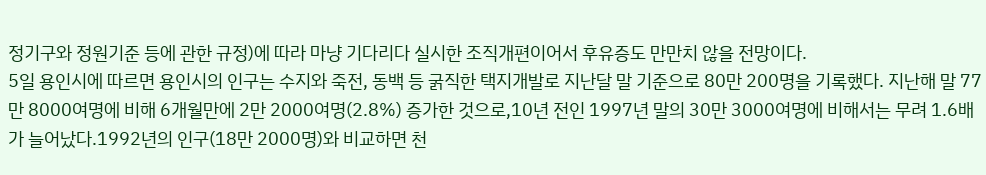정기구와 정원기준 등에 관한 규정)에 따라 마냥 기다리다 실시한 조직개편이어서 후유증도 만만치 않을 전망이다.
5일 용인시에 따르면 용인시의 인구는 수지와 죽전, 동백 등 굵직한 택지개발로 지난달 말 기준으로 80만 200명을 기록했다. 지난해 말 77만 8000여명에 비해 6개월만에 2만 2000여명(2.8%) 증가한 것으로,10년 전인 1997년 말의 30만 3000여명에 비해서는 무려 1.6배가 늘어났다.1992년의 인구(18만 2000명)와 비교하면 천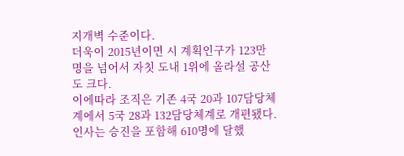지개벽 수준이다.
더욱이 2015년이면 시 계획인구가 123만명을 넘어서 자칫 도내 1위에 올라설 공산도 크다.
이에따라 조직은 기존 4국 20과 107담당체계에서 5국 28과 132담당체계로 개편됐다. 인사는 승진을 포함해 610명에 달했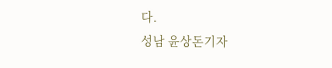다.
성남 윤상돈기자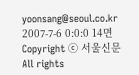yoonsang@seoul.co.kr
2007-7-6 0:0:0 14면
Copyright ⓒ 서울신문 All rights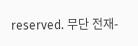reserved. 무단 전재-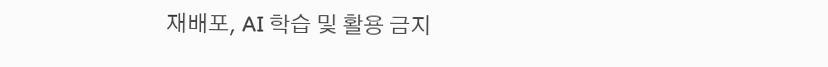재배포, AI 학습 및 활용 금지